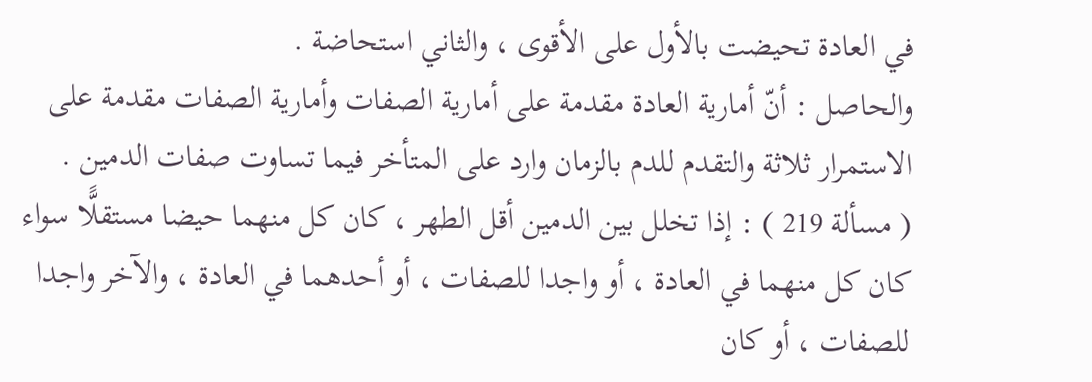في العادة تحيضت بالأول على الأقوى ، والثاني استحاضة .
والحاصل : أنّ أمارية العادة مقدمة على أمارية الصفات وأمارية الصفات مقدمة على الاستمرار ثلاثة والتقدم للدم بالزمان وارد على المتأخر فيما تساوت صفات الدمين .
( مسألة 219 ) : إذا تخلل بين الدمين أقل الطهر ، كان كل منهما حيضا مستقلًّا سواء كان كل منهما في العادة ، أو واجدا للصفات ، أو أحدهما في العادة ، والآخر واجدا للصفات ، أو كان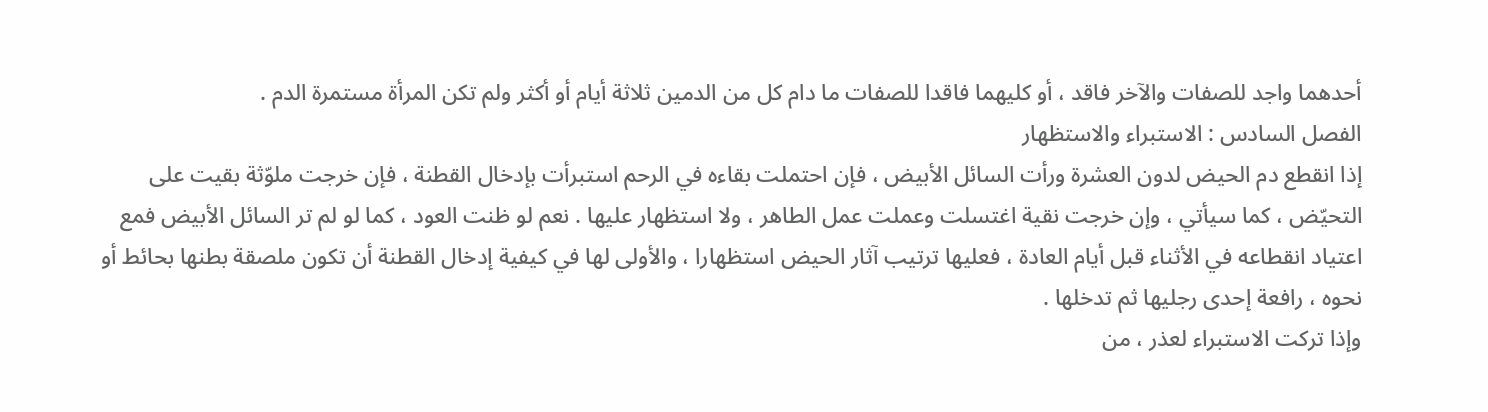أحدهما واجد للصفات والآخر فاقد ، أو كليهما فاقدا للصفات ما دام كل من الدمين ثلاثة أيام أو أكثر ولم تكن المرأة مستمرة الدم .
الفصل السادس : الاستبراء والاستظهار
إذا انقطع دم الحيض لدون العشرة ورأت السائل الأبيض ، فإن احتملت بقاءه في الرحم استبرأت بإدخال القطنة ، فإن خرجت ملوّثة بقيت على التحيّض ، كما سيأتي ، وإن خرجت نقية اغتسلت وعملت عمل الطاهر ، ولا استظهار عليها . نعم لو ظنت العود ، كما لو لم تر السائل الأبيض فمع اعتياد انقطاعه في الأثناء قبل أيام العادة ، فعليها ترتيب آثار الحيض استظهارا ، والأولى لها في كيفية إدخال القطنة أن تكون ملصقة بطنها بحائط أو نحوه ، رافعة إحدى رجليها ثم تدخلها .
وإذا تركت الاستبراء لعذر ، من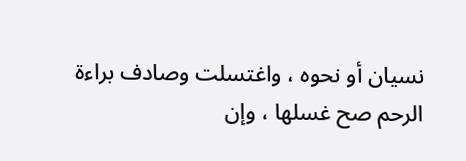نسيان أو نحوه ، واغتسلت وصادف براءة الرحم صح غسلها ، وإن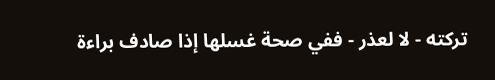تركته - لا لعذر - ففي صحة غسلها إذا صادف براءة